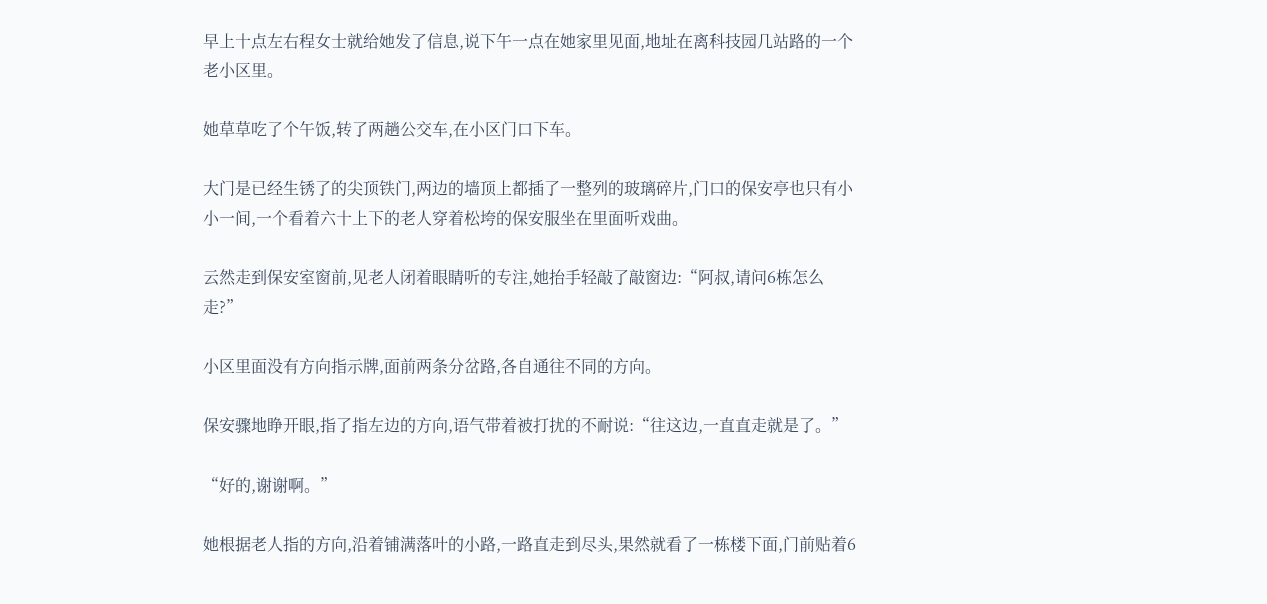早上十点左右程女士就给她发了信息,说下午一点在她家里见面,地址在离科技园几站路的一个老小区里。

她草草吃了个午饭,转了两趟公交车,在小区门口下车。

大门是已经生锈了的尖顶铁门,两边的墙顶上都插了一整列的玻璃碎片,门口的保安亭也只有小小一间,一个看着六十上下的老人穿着松垮的保安服坐在里面听戏曲。

云然走到保安室窗前,见老人闭着眼睛听的专注,她抬手轻敲了敲窗边:“阿叔,请问6栋怎么走?”

小区里面没有方向指示牌,面前两条分岔路,各自通往不同的方向。

保安骤地睁开眼,指了指左边的方向,语气带着被打扰的不耐说:“往这边,一直直走就是了。”

“好的,谢谢啊。”

她根据老人指的方向,沿着铺满落叶的小路,一路直走到尽头,果然就看了一栋楼下面,门前贴着6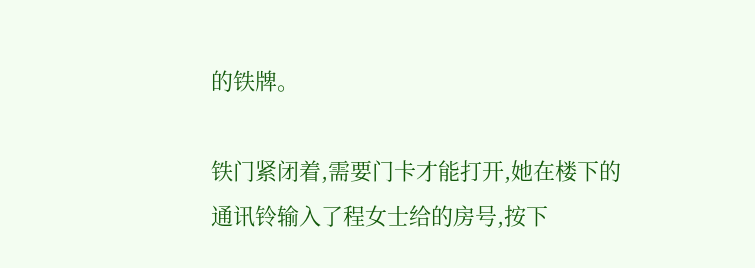的铁牌。

铁门紧闭着,需要门卡才能打开,她在楼下的通讯铃输入了程女士给的房号,按下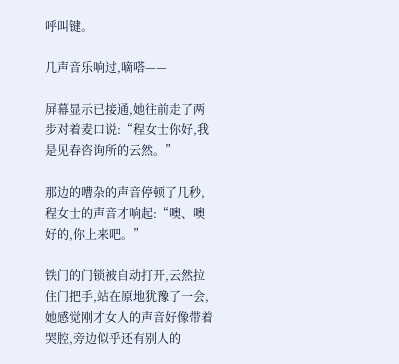呼叫键。

几声音乐响过,嘀嗒——

屏幕显示已接通,她往前走了两步对着麦口说:“程女士你好,我是见春咨询所的云然。”

那边的嘈杂的声音停顿了几秒,程女士的声音才响起:“噢、噢好的,你上来吧。”

铁门的门锁被自动打开,云然拉住门把手,站在原地犹豫了一会,她感觉刚才女人的声音好像带着哭腔,旁边似乎还有别人的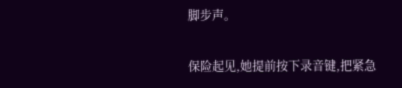脚步声。

保险起见,她提前按下录音键,把紧急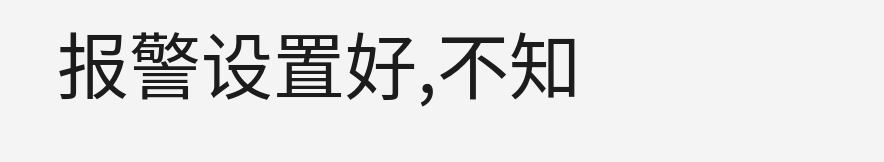报警设置好,不知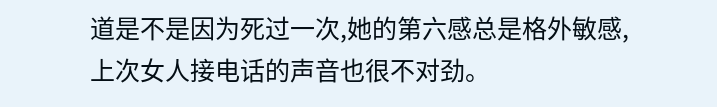道是不是因为死过一次,她的第六感总是格外敏感,上次女人接电话的声音也很不对劲。